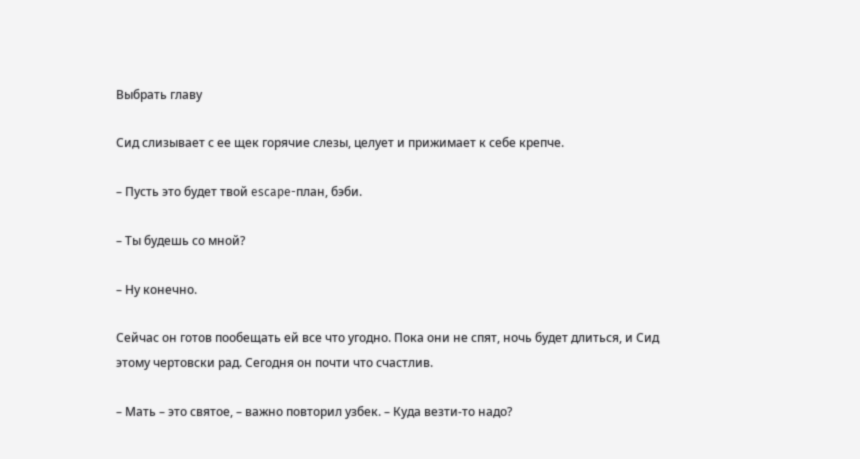Выбрать главу

Сид слизывает с ее щек горячие слезы, целует и прижимает к себе крепче.

– Пусть это будет твой escape-план, бэби.

– Ты будешь со мной?

– Ну конечно.

Сейчас он готов пообещать ей все что угодно. Пока они не спят, ночь будет длиться, и Сид этому чертовски рад. Сегодня он почти что счастлив.

– Мать – это святое, – важно повторил узбек. – Куда везти-то надо?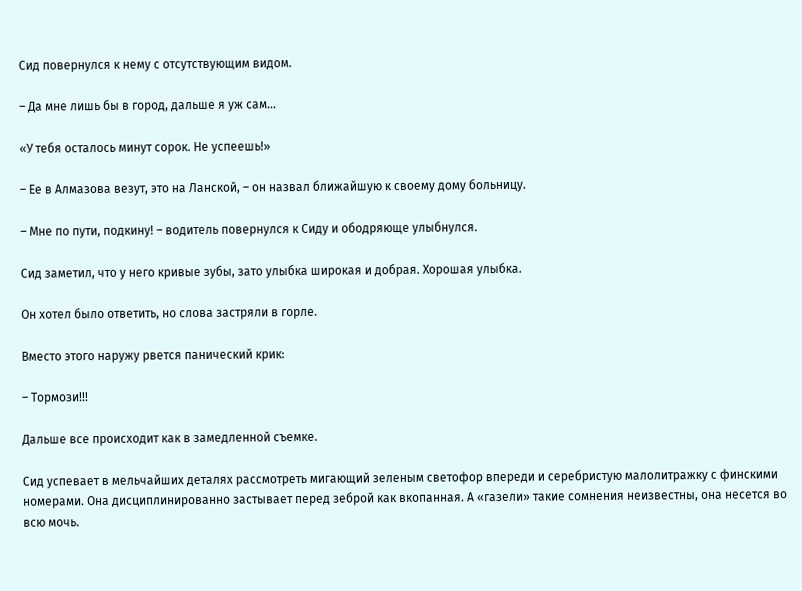Сид повернулся к нему с отсутствующим видом.

– Да мне лишь бы в город, дальше я уж сам…

«У тебя осталось минут сорок. Не успеешь!»

– Ее в Алмазова везут, это на Ланской, – он назвал ближайшую к своему дому больницу.

– Мне по пути, подкину! – водитель повернулся к Сиду и ободряюще улыбнулся.

Сид заметил, что у него кривые зубы, зато улыбка широкая и добрая. Хорошая улыбка.

Он хотел было ответить, но слова застряли в горле.

Вместо этого наружу рвется панический крик:

– Тормози!!!

Дальше все происходит как в замедленной съемке.

Сид успевает в мельчайших деталях рассмотреть мигающий зеленым светофор впереди и серебристую малолитражку с финскими номерами. Она дисциплинированно застывает перед зеброй как вкопанная. А «газели» такие сомнения неизвестны, она несется во всю мочь.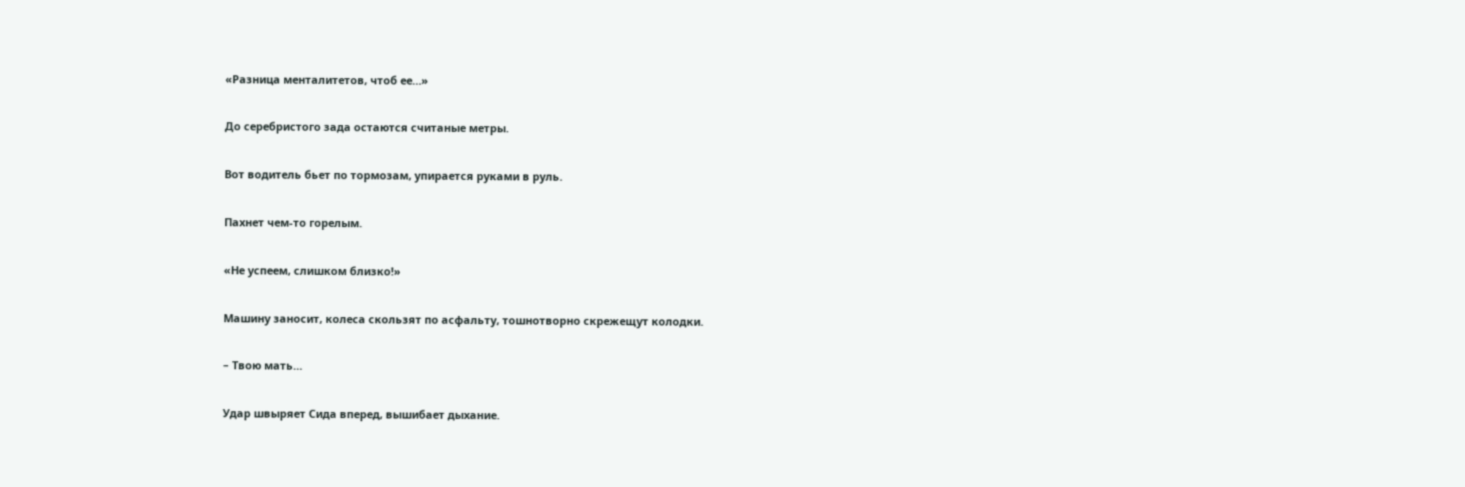«Разница менталитетов, чтоб ее…»

До серебристого зада остаются считаные метры.

Вот водитель бьет по тормозам, упирается руками в руль.

Пахнет чем-то горелым.

«Не успеем, слишком близко!»

Машину заносит, колеса скользят по асфальту, тошнотворно скрежещут колодки.

– Твою мать…

Удар швыряет Сида вперед, вышибает дыхание.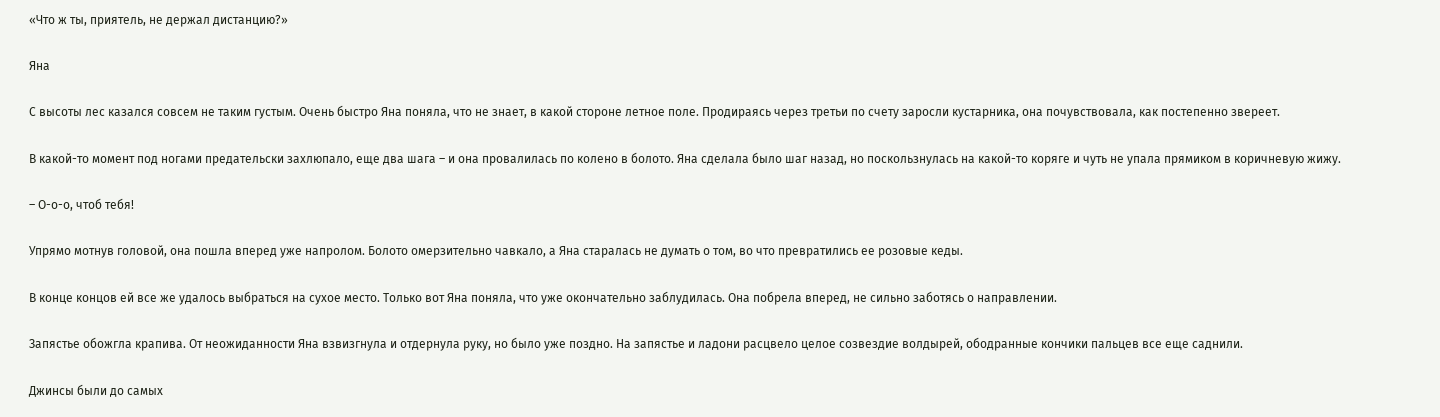«Что ж ты, приятель, не держал дистанцию?»

Яна

С высоты лес казался совсем не таким густым. Очень быстро Яна поняла, что не знает, в какой стороне летное поле. Продираясь через третьи по счету заросли кустарника, она почувствовала, как постепенно звереет.

В какой-то момент под ногами предательски захлюпало, еще два шага – и она провалилась по колено в болото. Яна сделала было шаг назад, но поскользнулась на какой-то коряге и чуть не упала прямиком в коричневую жижу.

– О-о-о, чтоб тебя!

Упрямо мотнув головой, она пошла вперед уже напролом. Болото омерзительно чавкало, а Яна старалась не думать о том, во что превратились ее розовые кеды.

В конце концов ей все же удалось выбраться на сухое место. Только вот Яна поняла, что уже окончательно заблудилась. Она побрела вперед, не сильно заботясь о направлении.

Запястье обожгла крапива. От неожиданности Яна взвизгнула и отдернула руку, но было уже поздно. На запястье и ладони расцвело целое созвездие волдырей, ободранные кончики пальцев все еще саднили.

Джинсы были до самых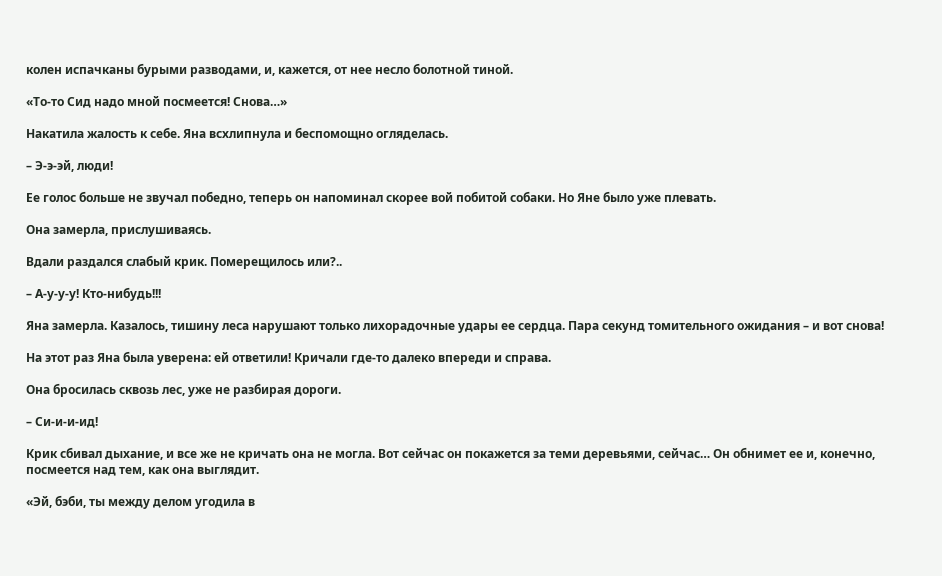колен испачканы бурыми разводами, и, кажется, от нее несло болотной тиной.

«То-то Сид надо мной посмеется! Снова…»

Накатила жалость к себе. Яна всхлипнула и беспомощно огляделась.

– Э-э-эй, люди!

Ее голос больше не звучал победно, теперь он напоминал скорее вой побитой собаки. Но Яне было уже плевать.

Она замерла, прислушиваясь.

Вдали раздался слабый крик. Померещилось или?..

– А-у-у-у! Кто-нибудь!!!

Яна замерла. Казалось, тишину леса нарушают только лихорадочные удары ее сердца. Пара секунд томительного ожидания – и вот снова!

На этот раз Яна была уверена: ей ответили! Кричали где-то далеко впереди и справа.

Она бросилась сквозь лес, уже не разбирая дороги.

– Си-и-и-ид!

Крик сбивал дыхание, и все же не кричать она не могла. Вот сейчас он покажется за теми деревьями, сейчас… Он обнимет ее и, конечно, посмеется над тем, как она выглядит.

«Эй, бэби, ты между делом угодила в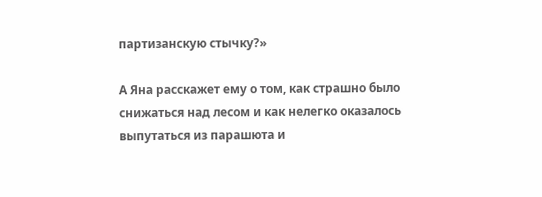партизанскую стычку?»

А Яна расскажет ему о том, как страшно было снижаться над лесом и как нелегко оказалось выпутаться из парашюта и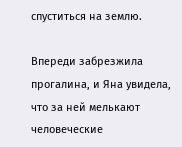спуститься на землю.

Впереди забрезжила прогалина, и Яна увидела, что за ней мелькают человеческие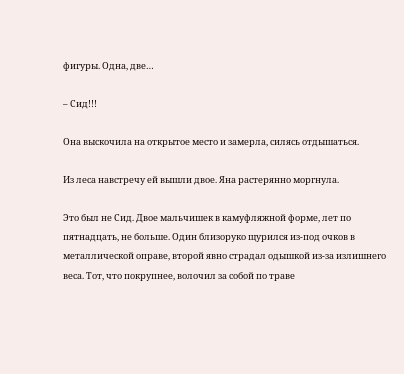фигуры. Одна, две…

– Сид!!!

Она выскочила на открытое место и замерла, силясь отдышаться.

Из леса навстречу ей вышли двое. Яна растерянно моргнула.

Это был не Сид. Двое мальчишек в камуфляжной форме, лет по пятнадцать, не больше. Один близоруко щурился из-под очков в металлической оправе, второй явно страдал одышкой из-за излишнего веса. Тот, что покрупнее, волочил за собой по траве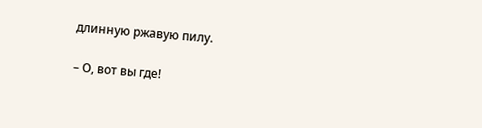длинную ржавую пилу.

– О, вот вы где!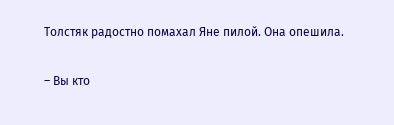Толстяк радостно помахал Яне пилой. Она опешила.

– Вы кто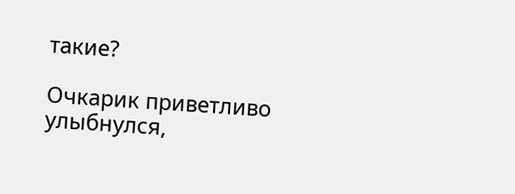такие?

Очкарик приветливо улыбнулся,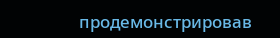продемонстрировав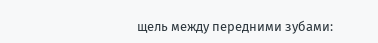щель между передними зубами: